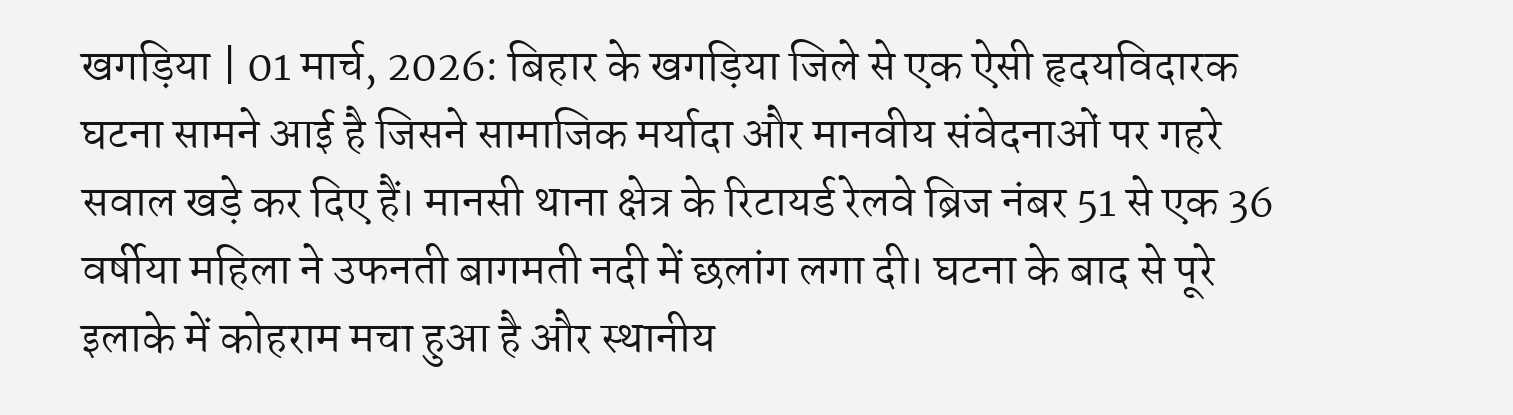खगड़िया | 01 मार्च, 2026: बिहार के खगड़िया जिले से एक ऐसी हृदयविदारक घटना सामने आई है जिसने सामाजिक मर्यादा और मानवीय संवेदनाओं पर गहरे सवाल खड़े कर दिए हैं। मानसी थाना क्षेत्र के रिटायर्ड रेलवे ब्रिज नंबर 51 से एक 36 वर्षीया महिला ने उफनती बागमती नदी में छलांग लगा दी। घटना के बाद से पूरे इलाके में कोहराम मचा हुआ है और स्थानीय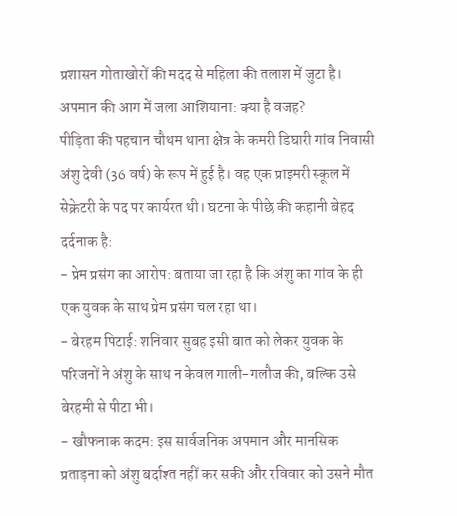प्रशासन गोताखोरों की मदद से महिला की तलाश में जुटा है।
अपमान की आग में जला आशियाना: क्या है वजह?
पीड़िता की पहचान चौथम थाना क्षेत्र के कमरी डिघारी गांव निवासी अंशु देवी (36 वर्ष) के रूप में हुई है। वह एक प्राइमरी स्कूल में सेक्रेटरी के पद पर कार्यरत थी। घटना के पीछे की कहानी बेहद दर्दनाक है:
- प्रेम प्रसंग का आरोप: बताया जा रहा है कि अंशु का गांव के ही एक युवक के साथ प्रेम प्रसंग चल रहा था।
- बेरहम पिटाई: शनिवार सुबह इसी बात को लेकर युवक के परिजनों ने अंशु के साथ न केवल गाली-गलौज की, बल्कि उसे बेरहमी से पीटा भी।
- खौफनाक कदम: इस सार्वजनिक अपमान और मानसिक प्रताड़ना को अंशु बर्दाश्त नहीं कर सकी और रविवार को उसने मौत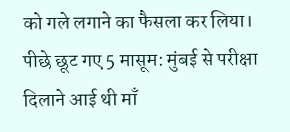को गले लगाने का फैसला कर लिया।
पीछे छूट गए 5 मासूम: मुंबई से परीक्षा दिलाने आई थी माँ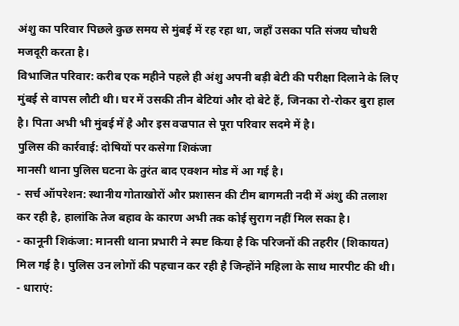अंशु का परिवार पिछले कुछ समय से मुंबई में रह रहा था, जहाँ उसका पति संजय चौधरी मजदूरी करता है।
विभाजित परिवार: करीब एक महीने पहले ही अंशु अपनी बड़ी बेटी की परीक्षा दिलाने के लिए मुंबई से वापस लौटी थी। घर में उसकी तीन बेटियां और दो बेटे हैं, जिनका रो-रोकर बुरा हाल है। पिता अभी भी मुंबई में है और इस वज्रपात से पूरा परिवार सदमे में है।
पुलिस की कार्रवाई: दोषियों पर कसेगा शिकंजा
मानसी थाना पुलिस घटना के तुरंत बाद एक्शन मोड में आ गई है।
- सर्च ऑपरेशन: स्थानीय गोताखोरों और प्रशासन की टीम बागमती नदी में अंशु की तलाश कर रही है, हालांकि तेज बहाव के कारण अभी तक कोई सुराग नहीं मिल सका है।
- कानूनी शिकंजा: मानसी थाना प्रभारी ने स्पष्ट किया है कि परिजनों की तहरीर (शिकायत) मिल गई है। पुलिस उन लोगों की पहचान कर रही है जिन्होंने महिला के साथ मारपीट की थी।
- धाराएं: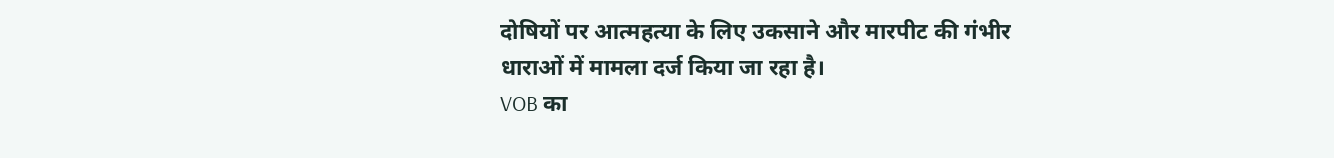दोषियों पर आत्महत्या के लिए उकसाने और मारपीट की गंभीर धाराओं में मामला दर्ज किया जा रहा है।
VOB का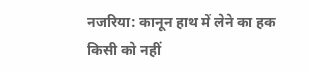नजरिया: कानून हाथ में लेने का हक किसी को नहीं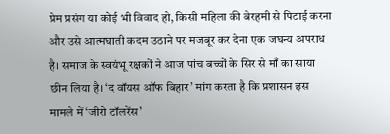प्रेम प्रसंग या कोई भी विवाद हो, किसी महिला की बेरहमी से पिटाई करना और उसे आत्मघाती कदम उठाने पर मजबूर कर देना एक जघन्य अपराध है। समाज के स्वयंभू रक्षकों ने आज पांच बच्चों के सिर से माँ का साया छीन लिया है। ‘द वॉयस ऑफ बिहार’ मांग करता है कि प्रशासन इस मामले में ‘जीरो टॉलरेंस’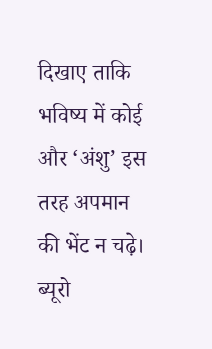दिखाए ताकि भविष्य में कोई और ‘अंशु’ इस तरह अपमान की भेंट न चढ़े।
ब्यूरो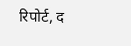रिपोर्ट, द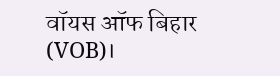वॉयस ऑफ बिहार (VOB)।